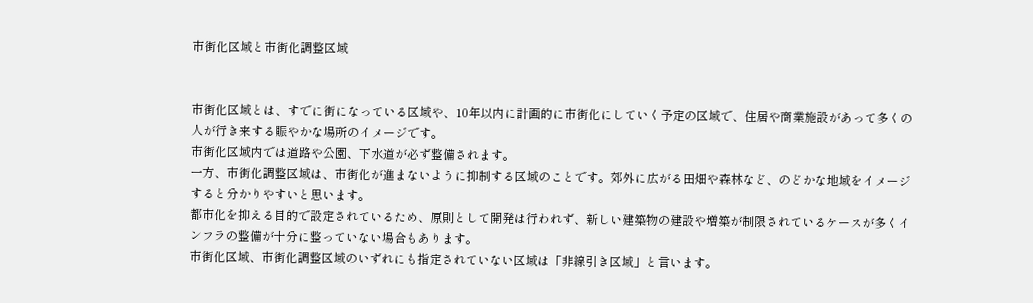市街化区域と市街化調整区域


市街化区域とは、すでに街になっている区域や、10年以内に計画的に市街化にしていく予定の区域で、住居や商業施設があって多くの人が行き来する賑やかな場所のイメージです。
市街化区域内では道路や公園、下水道が必ず整備されます。
一方、市街化調整区域は、市街化が進まないように抑制する区域のことです。郊外に広がる田畑や森林など、のどかな地域をイメージすると分かりやすいと思います。
都市化を抑える目的で設定されているため、原則として開発は行われず、新しい建築物の建設や増築が制限されているケースが多くインフラの整備が十分に整っていない場合もあります。
市街化区域、市街化調整区域のいずれにも指定されていない区域は「非線引き区域」と言います。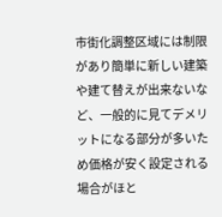市街化調整区域には制限があり簡単に新しい建築や建て替えが出来ないなど、一般的に見てデメリットになる部分が多いため価格が安く設定される場合がほと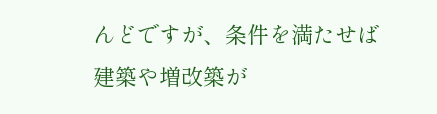んどですが、条件を満たせば建築や増改築が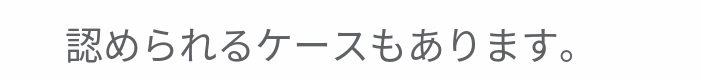認められるケースもあります。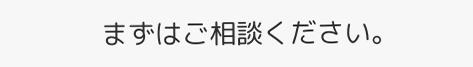まずはご相談ください。